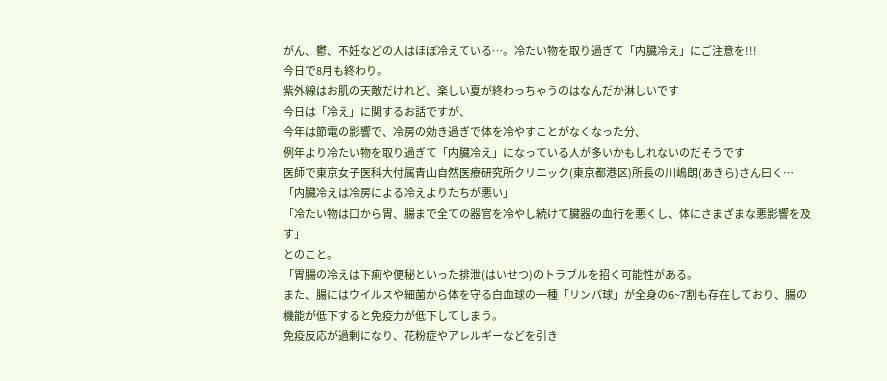がん、鬱、不妊などの人はほぼ冷えている…。冷たい物を取り過ぎて「内臓冷え」にご注意を!!!
今日で8月も終わり。
紫外線はお肌の天敵だけれど、楽しい夏が終わっちゃうのはなんだか淋しいです
今日は「冷え」に関するお話ですが、
今年は節電の影響で、冷房の効き過ぎで体を冷やすことがなくなった分、
例年より冷たい物を取り過ぎて「内臓冷え」になっている人が多いかもしれないのだそうです
医師で東京女子医科大付属青山自然医療研究所クリニック(東京都港区)所長の川嶋朗(あきら)さん曰く…
「内臓冷えは冷房による冷えよりたちが悪い」
「冷たい物は口から胃、腸まで全ての器官を冷やし続けて臓器の血行を悪くし、体にさまざまな悪影響を及す」
とのこと。
「胃腸の冷えは下痢や便秘といった排泄(はいせつ)のトラブルを招く可能性がある。
また、腸にはウイルスや細菌から体を守る白血球の一種「リンパ球」が全身の6~7割も存在しており、腸の機能が低下すると免疫力が低下してしまう。
免疫反応が過剰になり、花粉症やアレルギーなどを引き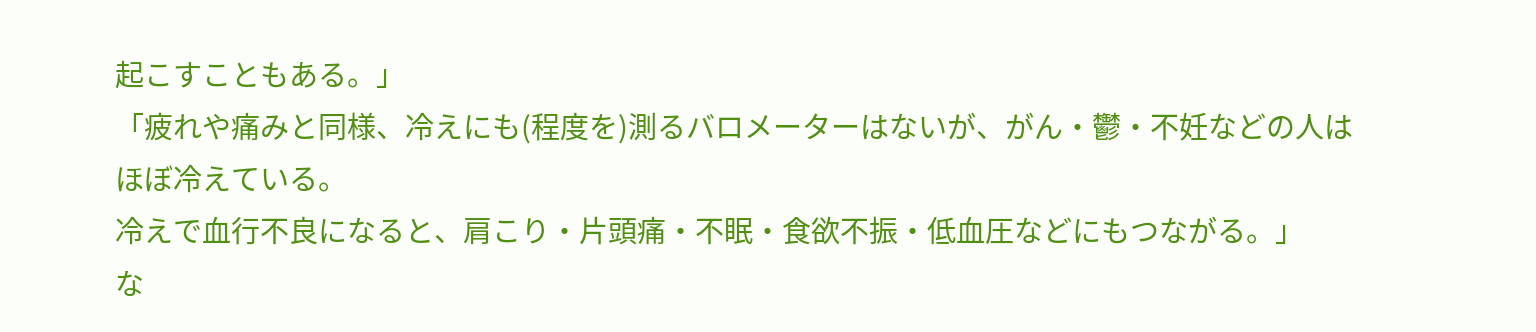起こすこともある。」
「疲れや痛みと同様、冷えにも(程度を)測るバロメーターはないが、がん・鬱・不妊などの人はほぼ冷えている。
冷えで血行不良になると、肩こり・片頭痛・不眠・食欲不振・低血圧などにもつながる。」
な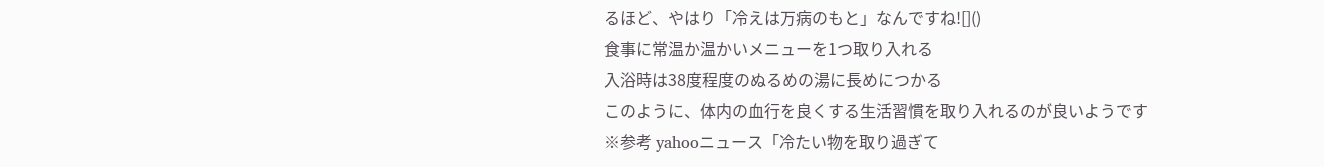るほど、やはり「冷えは万病のもと」なんですね![]()
食事に常温か温かいメニューを1つ取り入れる
入浴時は38度程度のぬるめの湯に長めにつかる
このように、体内の血行を良くする生活習慣を取り入れるのが良いようです
※参考 yahooニュース「冷たい物を取り過ぎて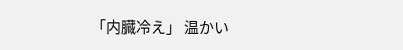「内臓冷え」 温かい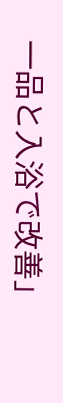一品と入浴で改善」